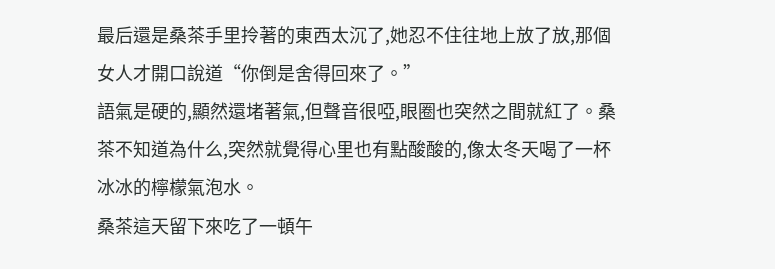最后還是桑茶手里拎著的東西太沉了,她忍不住往地上放了放,那個女人才開口說道“你倒是舍得回來了。”
語氣是硬的,顯然還堵著氣,但聲音很啞,眼圈也突然之間就紅了。桑茶不知道為什么,突然就覺得心里也有點酸酸的,像太冬天喝了一杯冰冰的檸檬氣泡水。
桑茶這天留下來吃了一頓午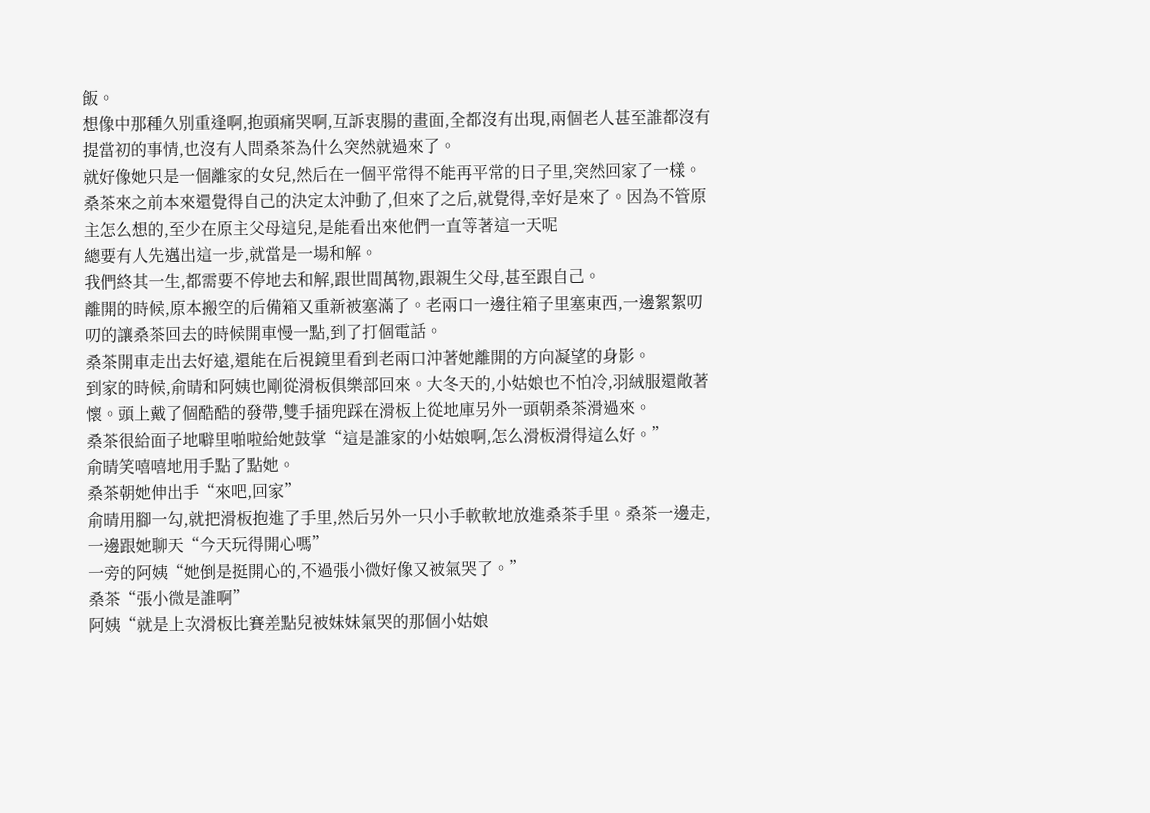飯。
想像中那種久別重逢啊,抱頭痛哭啊,互訴衷腸的畫面,全都沒有出現,兩個老人甚至誰都沒有提當初的事情,也沒有人問桑茶為什么突然就過來了。
就好像她只是一個離家的女兒,然后在一個平常得不能再平常的日子里,突然回家了一樣。
桑茶來之前本來還覺得自己的決定太沖動了,但來了之后,就覺得,幸好是來了。因為不管原主怎么想的,至少在原主父母這兒,是能看出來他們一直等著這一天呢
總要有人先邁出這一步,就當是一場和解。
我們終其一生,都需要不停地去和解,跟世間萬物,跟親生父母,甚至跟自己。
離開的時候,原本搬空的后備箱又重新被塞滿了。老兩口一邊往箱子里塞東西,一邊絮絮叨叨的讓桑茶回去的時候開車慢一點,到了打個電話。
桑茶開車走出去好遠,還能在后視鏡里看到老兩口沖著她離開的方向凝望的身影。
到家的時候,俞晴和阿姨也剛從滑板俱樂部回來。大冬天的,小姑娘也不怕冷,羽絨服還敞著懷。頭上戴了個酷酷的發帶,雙手插兜踩在滑板上從地庫另外一頭朝桑茶滑過來。
桑茶很給面子地噼里啪啦給她鼓掌“這是誰家的小姑娘啊,怎么滑板滑得這么好。”
俞晴笑嘻嘻地用手點了點她。
桑茶朝她伸出手“來吧,回家”
俞晴用腳一勾,就把滑板抱進了手里,然后另外一只小手軟軟地放進桑茶手里。桑茶一邊走,一邊跟她聊天“今天玩得開心嗎”
一旁的阿姨“她倒是挺開心的,不過張小微好像又被氣哭了。”
桑茶“張小微是誰啊”
阿姨“就是上次滑板比賽差點兒被妹妹氣哭的那個小姑娘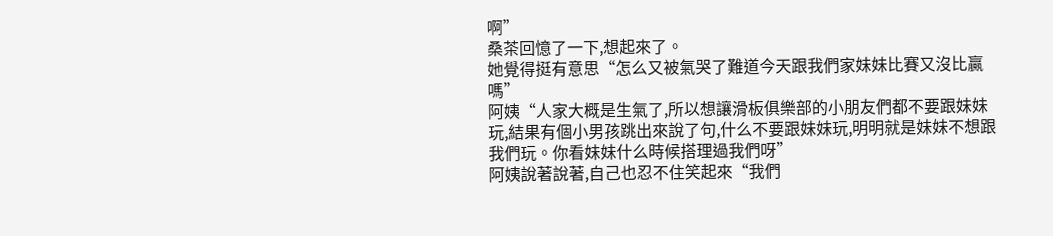啊”
桑茶回憶了一下,想起來了。
她覺得挺有意思“怎么又被氣哭了難道今天跟我們家妹妹比賽又沒比贏嗎”
阿姨“人家大概是生氣了,所以想讓滑板俱樂部的小朋友們都不要跟妹妹玩,結果有個小男孩跳出來說了句,什么不要跟妹妹玩,明明就是妹妹不想跟我們玩。你看妹妹什么時候搭理過我們呀”
阿姨說著說著,自己也忍不住笑起來“我們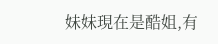妹妹現在是酷姐,有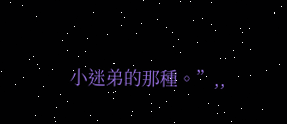小迷弟的那種。”,,